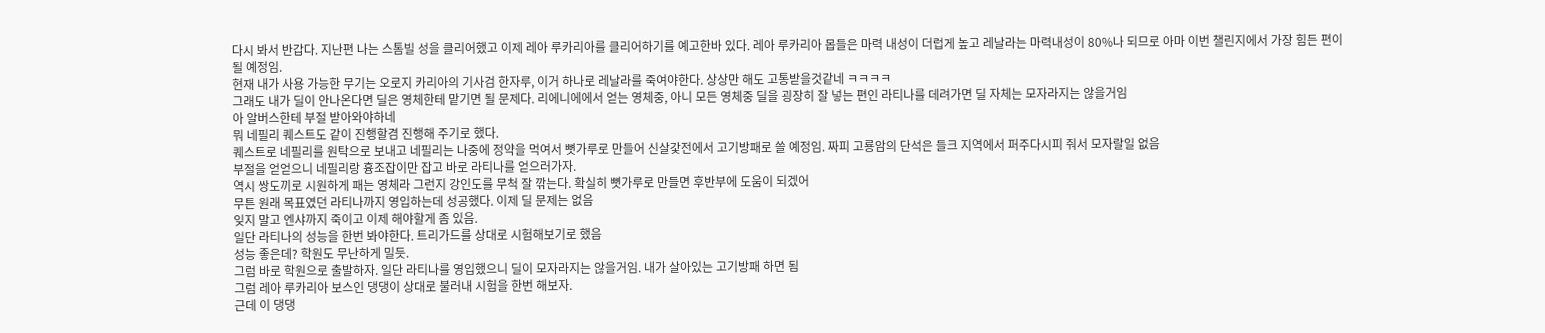다시 봐서 반갑다. 지난편 나는 스톰빌 성을 클리어했고 이제 레아 루카리아를 클리어하기를 예고한바 있다. 레아 루카리아 몹들은 마력 내성이 더럽게 높고 레날라는 마력내성이 80%나 되므로 아마 이번 챌린지에서 가장 힘든 편이 될 예정임.
현재 내가 사용 가능한 무기는 오로지 카리아의 기사검 한자루, 이거 하나로 레날라를 죽여야한다. 상상만 해도 고통받을것같네 ㅋㅋㅋㅋ
그래도 내가 딜이 안나온다면 딜은 영체한테 맡기면 될 문제다. 리에니에에서 얻는 영체중, 아니 모든 영체중 딜을 굉장히 잘 넣는 편인 라티나를 데려가면 딜 자체는 모자라지는 않을거임
아 알버스한테 부절 받아와야하네
뭐 네필리 퀘스트도 같이 진행할겸 진행해 주기로 했다.
퀘스트로 네필리를 원탁으로 보내고 네필리는 나중에 정약을 먹여서 뼛가루로 만들어 신살갗전에서 고기방패로 쓸 예정임. 짜피 고룡암의 단석은 들크 지역에서 퍼주다시피 줘서 모자랄일 없음
부절을 얻얻으니 네필리랑 흉조잡이만 잡고 바로 라티나를 얻으러가자.
역시 쌍도끼로 시원하게 패는 영체라 그런지 강인도를 무척 잘 깎는다. 확실히 뼛가루로 만들면 후반부에 도움이 되겠어
무튼 원래 목표였던 라티나까지 영입하는데 성공했다. 이제 딜 문제는 없음
잊지 말고 엔샤까지 죽이고 이제 해야할게 좀 있음.
일단 라티나의 성능을 한번 봐야한다. 트리가드를 상대로 시험해보기로 했음
성능 좋은데? 학원도 무난하게 밀듯.
그럼 바로 학원으로 출발하자. 일단 라티나를 영입했으니 딜이 모자라지는 않을거임. 내가 살아있는 고기방패 하면 됨
그럼 레아 루카리아 보스인 댕댕이 상대로 불러내 시험을 한번 해보자.
근데 이 댕댕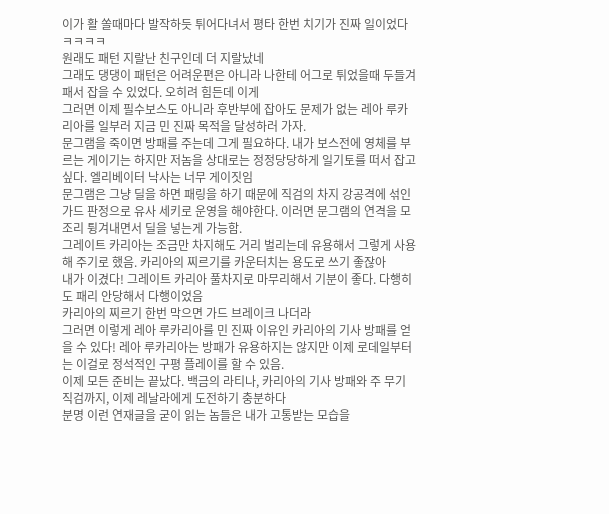이가 활 쏠때마다 발작하듯 튀어다녀서 평타 한번 치기가 진짜 일이었다 ㅋㅋㅋㅋ
원래도 패턴 지랄난 친구인데 더 지랄났네
그래도 댕댕이 패턴은 어려운편은 아니라 나한테 어그로 튀었을때 두들겨 패서 잡을 수 있었다. 오히려 힘든데 이게
그러면 이제 필수보스도 아니라 후반부에 잡아도 문제가 없는 레아 루카리아를 일부러 지금 민 진짜 목적을 달성하러 가자.
문그램을 죽이면 방패를 주는데 그게 필요하다. 내가 보스전에 영체를 부르는 게이기는 하지만 저놈을 상대로는 정정당당하게 일기토를 떠서 잡고싶다. 엘리베이터 낙사는 너무 게이짓임
문그램은 그냥 딜을 하면 패링을 하기 때문에 직검의 차지 강공격에 섞인 가드 판정으로 유사 세키로 운영을 해야한다. 이러면 문그램의 연격을 모조리 튕겨내면서 딜을 넣는게 가능함.
그레이트 카리아는 조금만 차지해도 거리 벌리는데 유용해서 그렇게 사용해 주기로 했음. 카리아의 찌르기를 카운터치는 용도로 쓰기 좋잖아
내가 이겼다! 그레이트 카리아 풀차지로 마무리해서 기분이 좋다. 다행히도 패리 안당해서 다행이었음
카리아의 찌르기 한번 막으면 가드 브레이크 나더라
그러면 이렇게 레아 루카리아를 민 진짜 이유인 카리아의 기사 방패를 얻을 수 있다! 레아 루카리아는 방패가 유용하지는 않지만 이제 로데일부터는 이걸로 정석적인 구평 플레이를 할 수 있음.
이제 모든 준비는 끝났다. 백금의 라티나, 카리아의 기사 방패와 주 무기 직검까지, 이제 레날라에게 도전하기 충분하다
분명 이런 연재글을 굳이 읽는 놈들은 내가 고통받는 모습을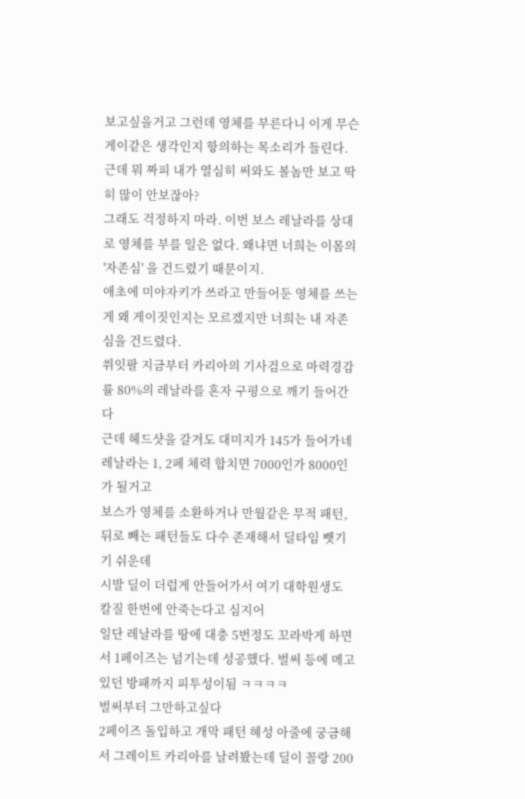보고싶을거고 그런데 영체를 부른다니 이게 무슨 게이같은 생각인지 항의하는 목소리가 들린다. 근데 뭐 짜피 내가 열심히 써와도 볼놈만 보고 딱히 많이 안보잖아?
그래도 걱정하지 마라. 이번 보스 레날라를 상대로 영체를 부를 일은 없다. 왜냐면 너희는 이몸의 '자존심' 을 건드렸기 때문이지.
애초에 미야자키가 쓰라고 만들어둔 영체를 쓰는게 왜 게이짓인지는 모르겠지만 너희는 내 자존심을 건드렸다.
쒸잇팔 지금부터 카리아의 기사검으로 마력경감률 80%의 레날라를 혼자 구평으로 깨기 들어간다
근데 헤드샷을 갈겨도 대미지가 145가 들어가네
레날라는 1, 2페 체력 합치면 7000인가 8000인가 될거고
보스가 영체를 소환하거나 만월같은 무적 패턴, 뒤로 빼는 패턴들도 다수 존재해서 딜타임 뺏기기 쉬운데
시발 딜이 더럽게 안들어가서 여기 대학원생도 칼질 한번에 안죽는다고 심지어
일단 레날라를 땅에 대충 5번정도 꼬라박게 하면서 1페이즈는 넘기는데 성공했다. 벌써 등에 메고있던 방패까지 피투성이됨 ㅋㅋㅋㅋ
벌써부터 그만하고싶다
2페이즈 돌입하고 개막 패턴 혜성 아줄에 궁금해서 그레이트 카리아를 날려봤는데 딜이 꼴랑 200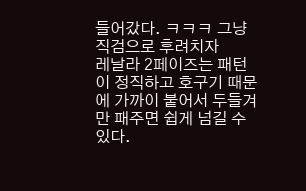들어갔다. ㅋㅋㅋ 그냥 직검으로 후려치자
레날라 2페이즈는 패턴이 정직하고 호구기 때문에 가까이 붙어서 두들겨만 패주면 쉽게 넘길 수 있다.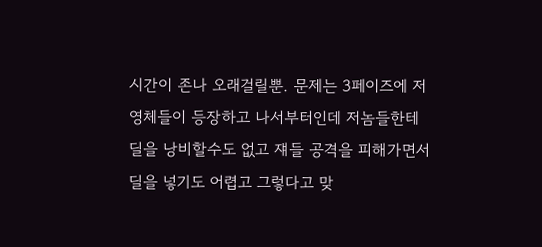시간이 존나 오래걸릴뿐. 문제는 3페이즈에 저 영체들이 등장하고 나서부터인데 저놈들한테 딜을 낭비할수도 없고 쟤들 공격을 피해가면서 딜을 넣기도 어렵고 그렇다고 맞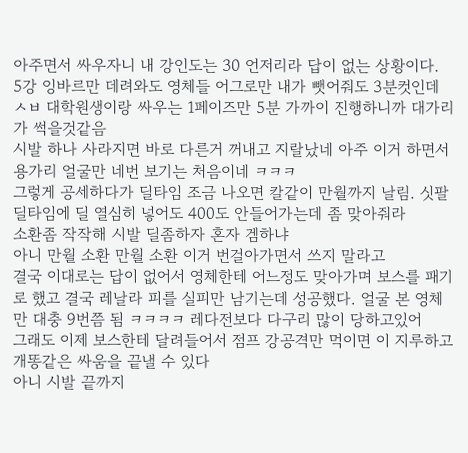아주면서 싸우자니 내 강인도는 30 언저리라 답이 없는 상황이다.
5강 잉바르만 데려와도 영체들 어그로만 내가 뺏어줘도 3분컷인데 ㅅㅂ 대학원생이랑 싸우는 1페이즈만 5분 가까이 진행하니까 대가리가 썩을것같음
시발 하나 사라지면 바로 다른거 꺼내고 지랄났네 아주 이거 하면서 용가리 얼굴만 네번 보기는 처음이네 ㅋㅋㅋ
그렇게 공세하다가 딜타임 조금 나오면 칼같이 만월까지 날림. 싯팔 딜타임에 딜 열심히 넣어도 400도 안들어가는데 좀 맞아줘라
소환좀 작작해 시발 딜좀하자 혼자 겜하냐
아니 만월 소환 만월 소환 이거 번걸아가면서 쓰지 말라고
결국 이대로는 답이 없어서 영체한테 어느정도 맞아가며 보스를 패기로 했고 결국 레날라 피를 실피만 남기는데 성공했다. 얼굴 본 영체만 대충 9번쯤 됨 ㅋㅋㅋㅋ 레다전보다 다구리 많이 당하고있어
그래도 이제 보스한테 달려들어서 점프 강공격만 먹이면 이 지루하고 개똥같은 싸움을 끝낼 수 있다
아니 시발 끝까지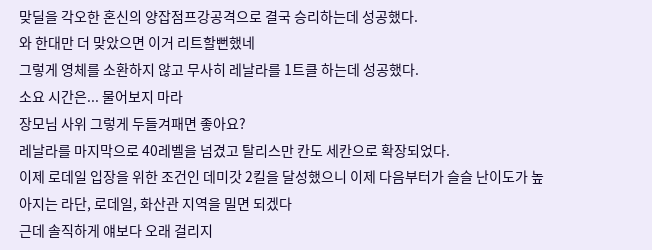맞딜을 각오한 혼신의 양잡점프강공격으로 결국 승리하는데 성공했다.
와 한대만 더 맞았으면 이거 리트할뻔했네
그렇게 영체를 소환하지 않고 무사히 레날라를 1트클 하는데 성공했다.
소요 시간은... 물어보지 마라
장모님 사위 그렇게 두들겨패면 좋아요?
레날라를 마지막으로 40레벨을 넘겼고 탈리스만 칸도 세칸으로 확장되었다.
이제 로데일 입장을 위한 조건인 데미갓 2킬을 달성했으니 이제 다음부터가 슬슬 난이도가 높아지는 라단, 로데일, 화산관 지역을 밀면 되겠다
근데 솔직하게 얘보다 오래 걸리지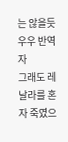는 않을듯
우우 반역자
그래도 레날라를 혼자 죽였으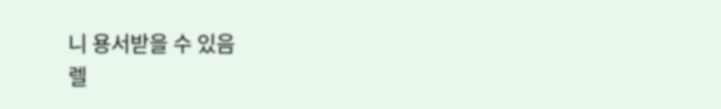니 용서받을 수 있음
렐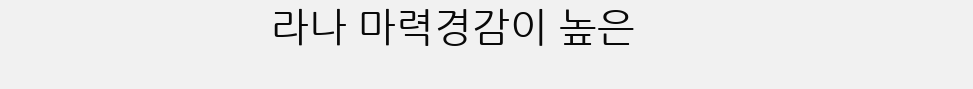라나 마력경감이 높은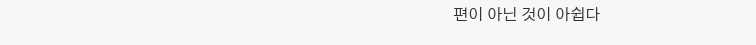편이 아닌 것이 아쉽다